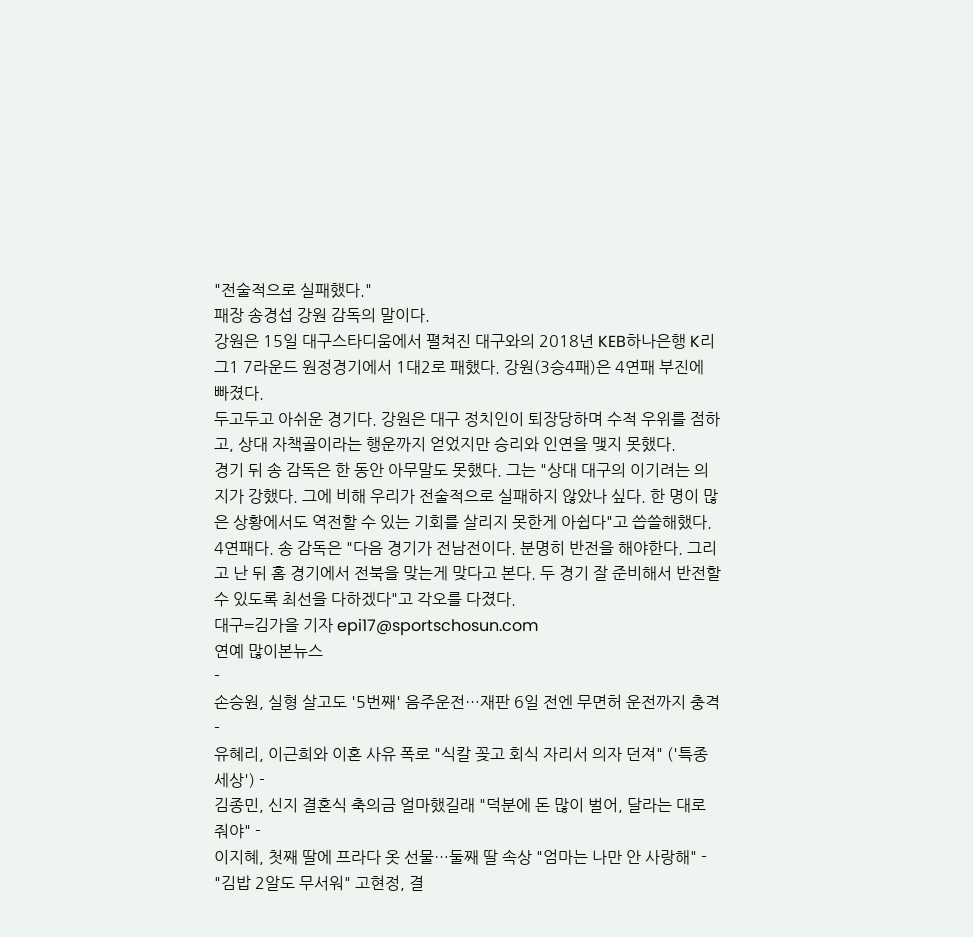"전술적으로 실패했다."
패장 송경섭 강원 감독의 말이다.
강원은 15일 대구스타디움에서 펼쳐진 대구와의 2018년 KEB하나은행 K리그1 7라운드 원정경기에서 1대2로 패했다. 강원(3승4패)은 4연패 부진에 빠졌다.
두고두고 아쉬운 경기다. 강원은 대구 정치인이 퇴장당하며 수적 우위를 점하고, 상대 자책골이라는 행운까지 얻었지만 승리와 인연을 맺지 못했다.
경기 뒤 송 감독은 한 동안 아무말도 못했다. 그는 "상대 대구의 이기려는 의지가 강했다. 그에 비해 우리가 전술적으로 실패하지 않았나 싶다. 한 명이 많은 상황에서도 역전할 수 있는 기회를 살리지 못한게 아쉽다"고 씁쓸해했다.
4연패다. 송 감독은 "다음 경기가 전남전이다. 분명히 반전을 해야한다. 그리고 난 뒤 홈 경기에서 전북을 맞는게 맞다고 본다. 두 경기 잘 준비해서 반전할 수 있도록 최선을 다하겠다"고 각오를 다졌다.
대구=김가을 기자 epi17@sportschosun.com
연예 많이본뉴스
-
손승원, 실형 살고도 '5번째' 음주운전…재판 6일 전엔 무면허 운전까지 충격 -
유혜리, 이근희와 이혼 사유 폭로 "식칼 꽂고 회식 자리서 의자 던져" ('특종세상') -
김종민, 신지 결혼식 축의금 얼마했길래 "덕분에 돈 많이 벌어, 달라는 대로 줘야" -
이지혜, 첫째 딸에 프라다 옷 선물…둘째 딸 속상 "엄마는 나만 안 사랑해" -
"김밥 2알도 무서워" 고현정, 결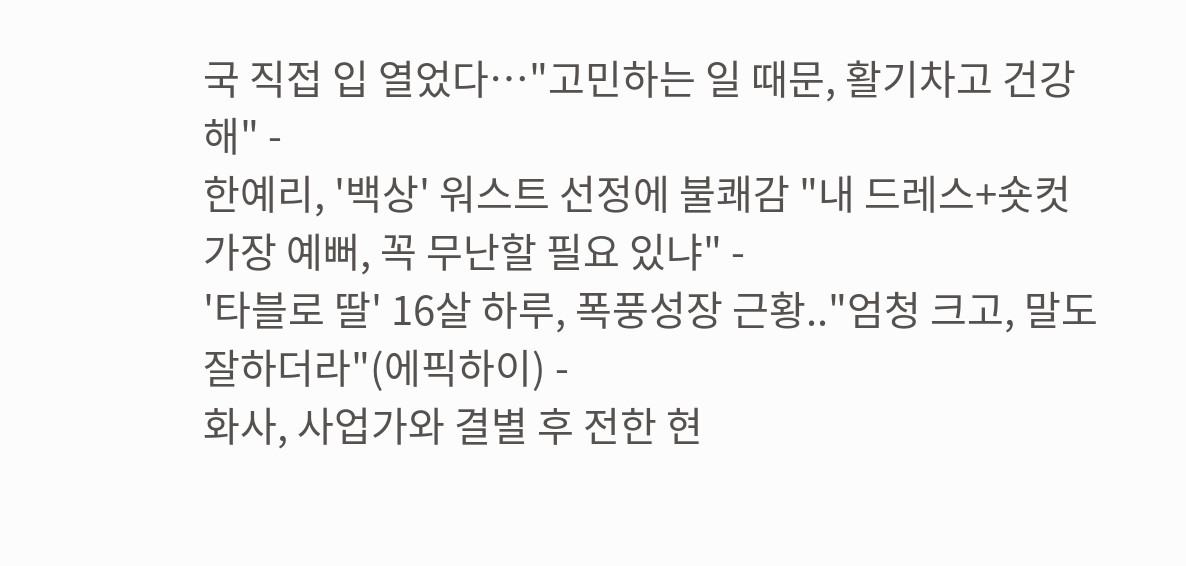국 직접 입 열었다…"고민하는 일 때문, 활기차고 건강해" -
한예리, '백상' 워스트 선정에 불쾌감 "내 드레스+숏컷 가장 예뻐, 꼭 무난할 필요 있냐" -
'타블로 딸' 16살 하루, 폭풍성장 근황.."엄청 크고, 말도 잘하더라"(에픽하이) -
화사, 사업가와 결별 후 전한 현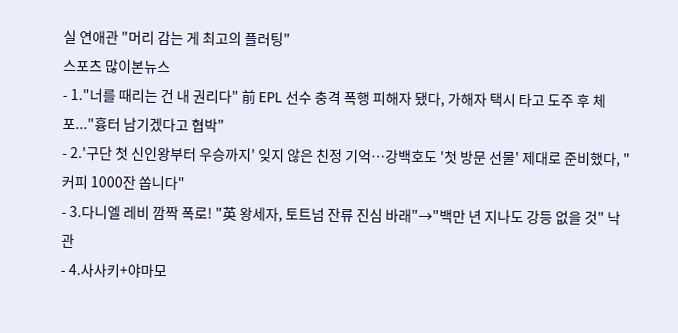실 연애관 "머리 감는 게 최고의 플러팅"
스포츠 많이본뉴스
- 1."너를 때리는 건 내 권리다" 前 EPL 선수 충격 폭행 피해자 됐다, 가해자 택시 타고 도주 후 체포..."흉터 남기겠다고 협박"
- 2.'구단 첫 신인왕부터 우승까지' 잊지 않은 친정 기억…강백호도 '첫 방문 선물' 제대로 준비했다, "커피 1000잔 쏩니다"
- 3.다니엘 레비 깜짝 폭로! "英 왕세자, 토트넘 잔류 진심 바래"→"백만 년 지나도 강등 없을 것" 낙관
- 4.사사키+야마모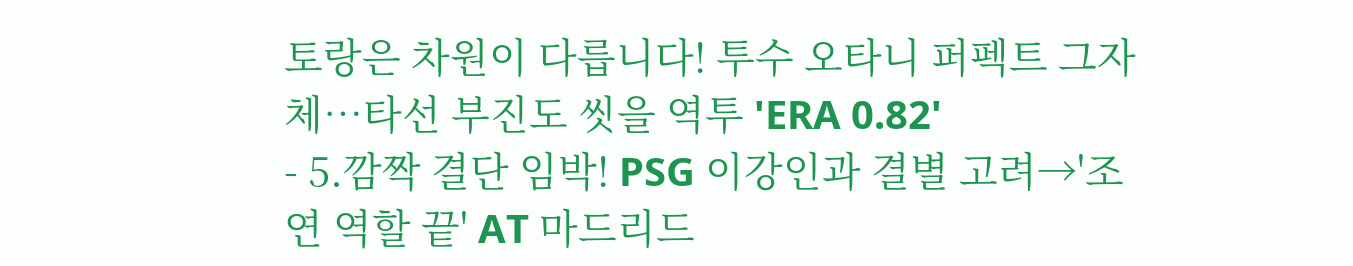토랑은 차원이 다릅니다! 투수 오타니 퍼펙트 그자체…타선 부진도 씻을 역투 'ERA 0.82'
- 5.깜짝 결단 임박! PSG 이강인과 결별 고려→'조연 역할 끝' AT 마드리드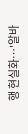행 현실화…'알바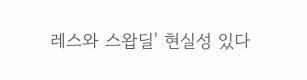레스와 스왑딜' 현실성 있다